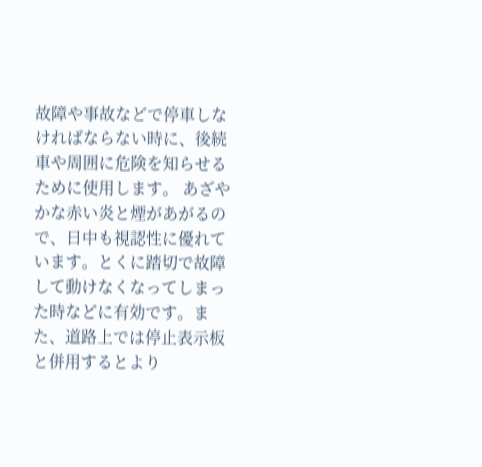故障や事故などで停車しなければならない時に、後続車や周囲に危険を知らせるために使用します。 あざやかな赤い炎と煙があがるので、日中も視認性に優れています。とくに踏切で故障して動けなくなってしまった時などに有効です。また、道路上では停止表示板と併用するとより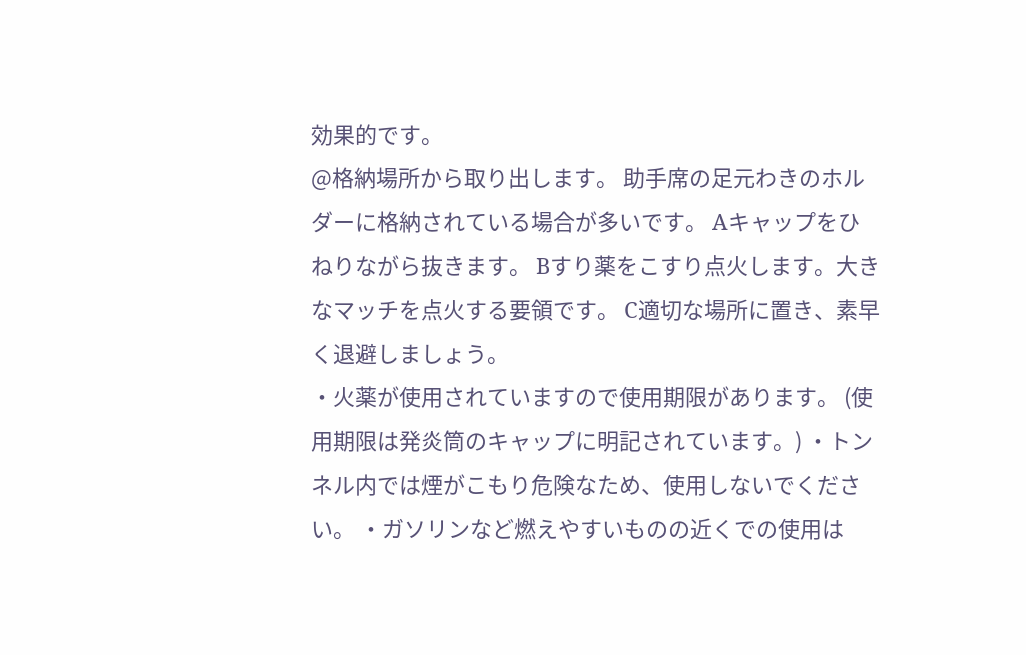効果的です。
@格納場所から取り出します。 助手席の足元わきのホルダーに格納されている場合が多いです。 Aキャップをひねりながら抜きます。 Bすり薬をこすり点火します。大きなマッチを点火する要領です。 C適切な場所に置き、素早く退避しましょう。
・火薬が使用されていますので使用期限があります。 (使用期限は発炎筒のキャップに明記されています。) ・トンネル内では煙がこもり危険なため、使用しないでください。 ・ガソリンなど燃えやすいものの近くでの使用は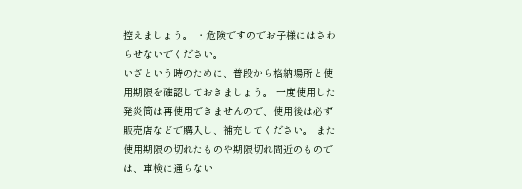控えましょう。 ・危険ですのでお子様にはさわらせないでください。
いざという時のために、普段から格納場所と使用期限を確認しておきましょう。 一度使用した発炎筒は再使用できませんので、使用後は必ず販売店などで購入し、補充してください。 また使用期限の切れたものや期限切れ間近のものでは、車検に通らない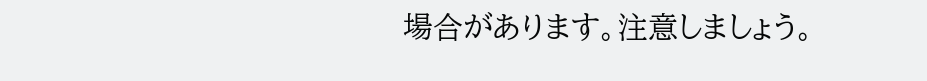場合があります。注意しましょう。